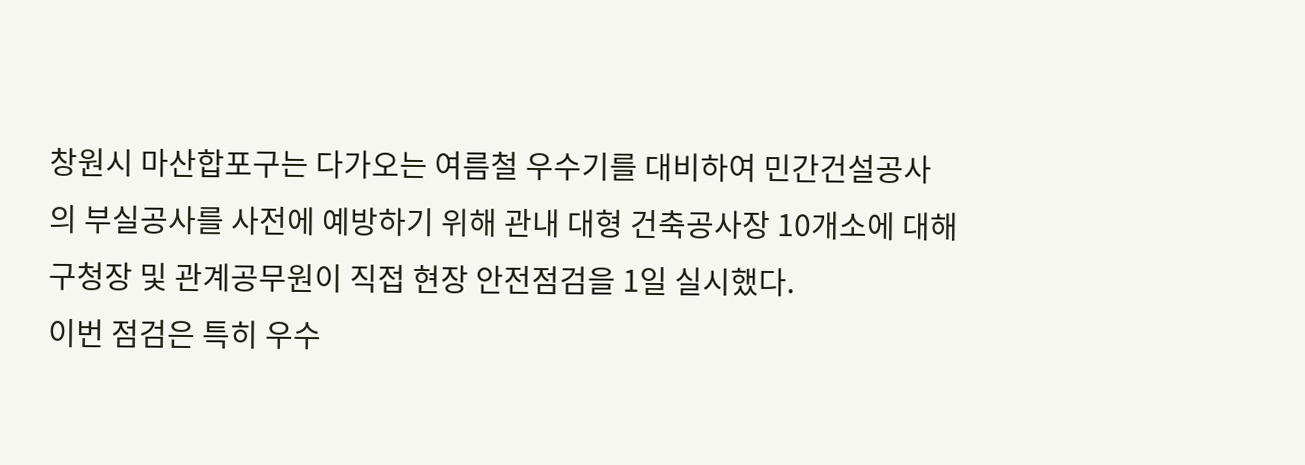창원시 마산합포구는 다가오는 여름철 우수기를 대비하여 민간건설공사의 부실공사를 사전에 예방하기 위해 관내 대형 건축공사장 10개소에 대해 구청장 및 관계공무원이 직접 현장 안전점검을 1일 실시했다.
이번 점검은 특히 우수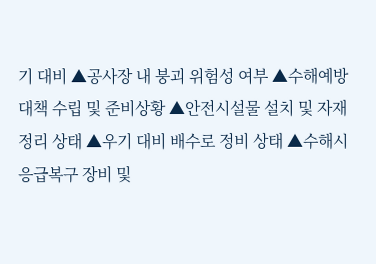기 대비 ▲공사장 내 붕괴 위험성 여부 ▲수해예방 대책 수립 및 준비상황 ▲안전시설물 설치 및 자재정리 상태 ▲우기 대비 배수로 정비 상태 ▲수해시 응급복구 장비 및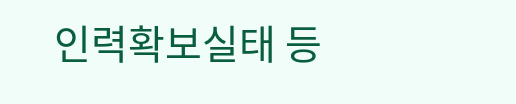인력확보실태 등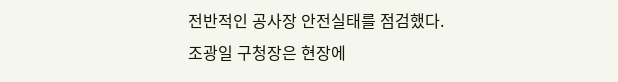전반적인 공사장 안전실태를 점검했다.
조광일 구청장은 현장에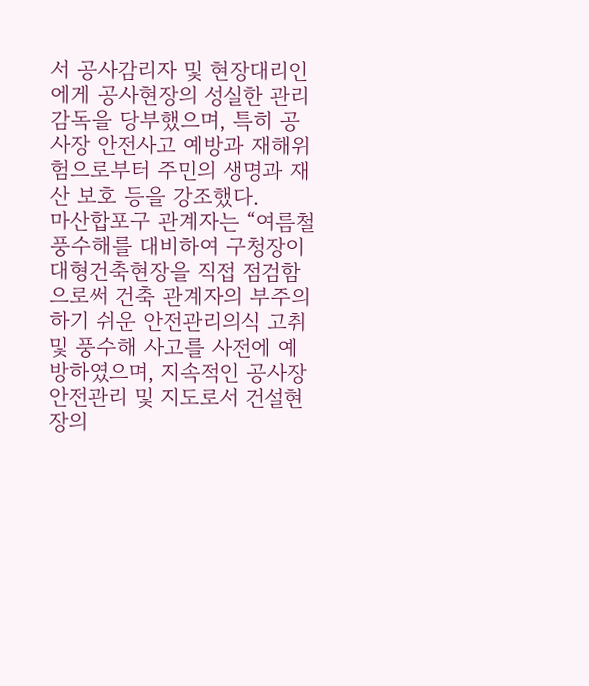서 공사감리자 및 현장대리인에게 공사현장의 성실한 관리 감독을 당부했으며, 특히 공사장 안전사고 예방과 재해위험으로부터 주민의 생명과 재산 보호 등을 강조했다.
마산합포구 관계자는 “여름철 풍수해를 대비하여 구청장이 대형건축현장을 직접 점검함으로써 건축 관계자의 부주의하기 쉬운 안전관리의식 고취 및 풍수해 사고를 사전에 예방하였으며, 지속적인 공사장 안전관리 및 지도로서 건설현장의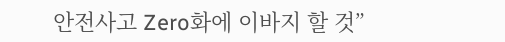안전사고 Zero화에 이바지 할 것”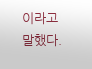이라고 말했다.